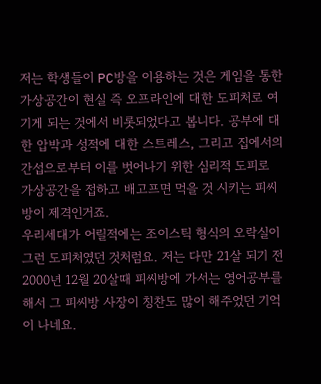저는 학생들이 PC방을 이용하는 것은 게임을 통한 가상공간이 현실 즉 오프라인에 대한 도피처로 여기게 되는 것에서 비롯되었다고 봅니다. 공부에 대한 압박과 성적에 대한 스트레스, 그리고 집에서의 간섭으로부터 이를 벗어나기 위한 심리적 도피로 가상공간을 접하고 배고프면 먹을 것 시키는 피씨방이 제격인거죠.
우리세대가 어릴적에는 조이스틱 형식의 오락실이 그런 도피처였던 것처럼요. 저는 다만 21살 되기 전 2000년 12월 20살때 피씨방에 가서는 영어공부를 해서 그 피씨방 사장이 칭찬도 많이 해주었던 기억이 나네요.